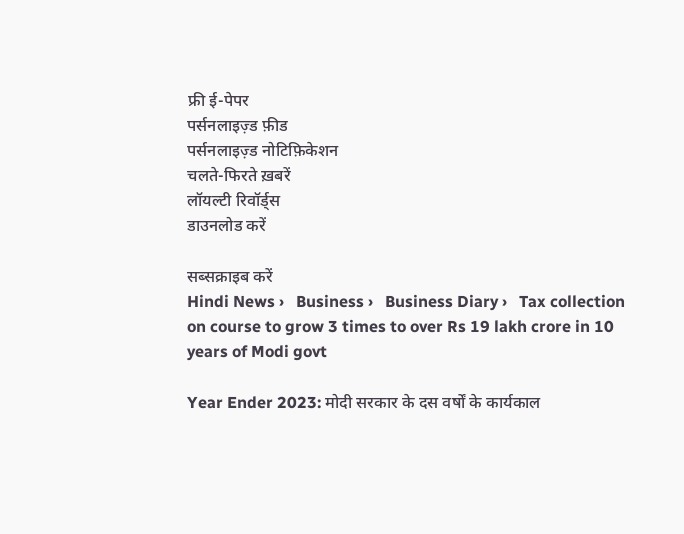फ्री ई-पेपर
पर्सनलाइज़्ड फ़ीड
पर्सनलाइज़्ड नोटिफ़िकेशन
चलते-फिरते ख़बरें
लॉयल्टी रिवॉर्ड्स
डाउनलोड करें

सब्सक्राइब करें
Hindi News ›   Business ›   Business Diary ›   Tax collection on course to grow 3 times to over Rs 19 lakh crore in 10 years of Modi govt

Year Ender 2023: मोदी सरकार के दस वर्षों के कार्यकाल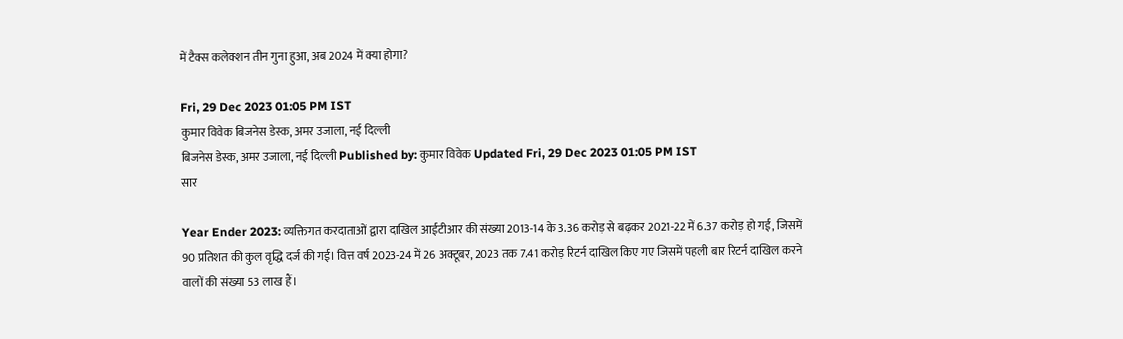में टैक्स कलेक्शन तीन गुना हुआ, अब 2024 में क्या होगा?

Fri, 29 Dec 2023 01:05 PM IST
कुमार विवेक बिजनेस डेस्क, अमर उजाला, नई दिल्ली
बिजनेस डेस्क, अमर उजाला, नई दिल्ली Published by: कुमार विवेक Updated Fri, 29 Dec 2023 01:05 PM IST
सार

Year Ender 2023: व्यक्तिगत करदाताओं द्वारा दाखिल आईटीआर की संख्या 2013-14 के 3.36 करोड़ से बढ़कर 2021-22 में 6.37 करोड़ हो गई, जिसमें 90 प्रतिशत की कुल वृद्धि दर्ज की गई। वित्त वर्ष 2023-24 में 26 अक्टूबर, 2023 तक 7.41 करोड़ रिटर्न दाखिल किए गए जिसमें पहली बार रिटर्न दाखिल करने वालों की संख्या 53 लाख हैं।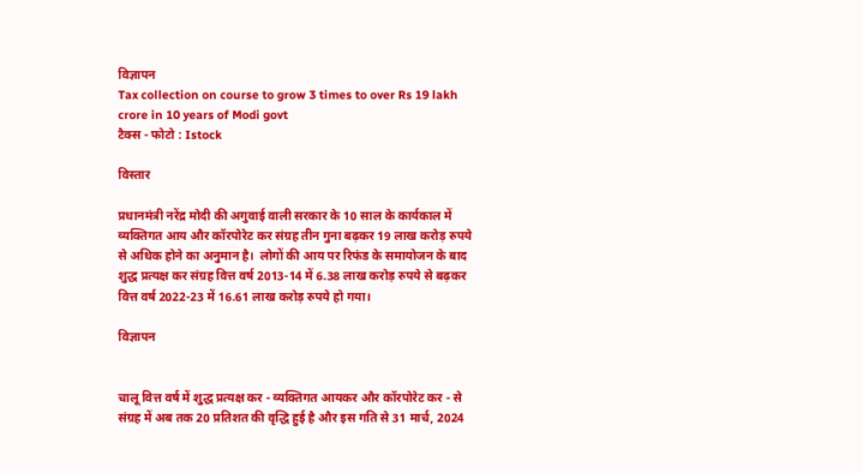विज्ञापन
Tax collection on course to grow 3 times to over Rs 19 lakh crore in 10 years of Modi govt
टैक्स - फोटो : Istock

विस्तार

प्रधानमंत्री नरेंद्र मोदी की अगुवाई वाली सरकार के 10 साल के कार्यकाल में व्यक्तिगत आय और कॉरपोरेट कर संग्रह तीन गुना बढ़कर 19 लाख करोड़ रुपये से अधिक होने का अनुमान है।  लोगों की आय पर रिफंड के समायोजन के बाद शुद्ध प्रत्यक्ष कर संग्रह वित्त वर्ष 2013-14 में 6.38 लाख करोड़ रुपये से बढ़कर वित्त वर्ष 2022-23 में 16.61 लाख करोड़ रुपये हो गया।

विज्ञापन


चालू वित्त वर्ष में शुद्ध प्रत्यक्ष कर - व्यक्तिगत आयकर और कॉरपोरेट कर - से संग्रह में अब तक 20 प्रतिशत की वृद्धि हुई है और इस गति से 31 मार्च, 2024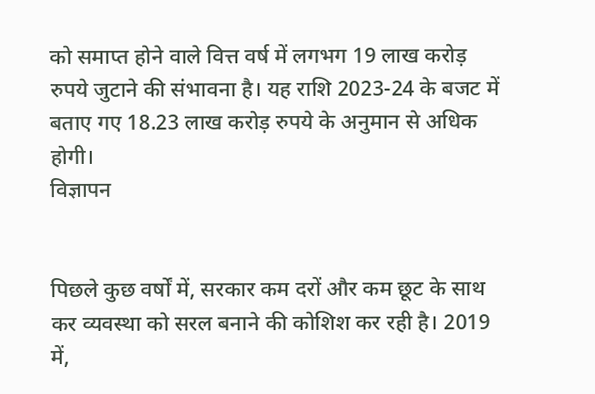को समाप्त होने वाले वित्त वर्ष में लगभग 19 लाख करोड़ रुपये जुटाने की संभावना है। यह राशि 2023-24 के बजट में बताए गए 18.23 लाख करोड़ रुपये के अनुमान से अधिक होगी।
विज्ञापन


पिछले कुछ वर्षों में, सरकार कम दरों और कम छूट के साथ कर व्यवस्था को सरल बनाने की कोशिश कर रही है। 2019 में,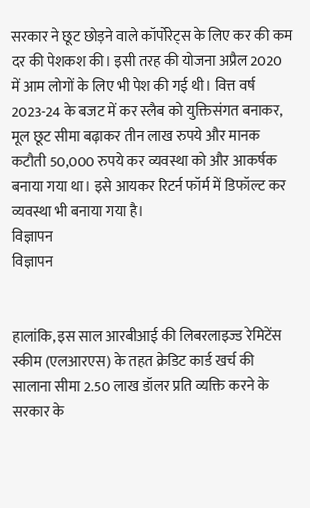सरकार ने छूट छोड़ने वाले कॉर्पोरेट्स के लिए कर की कम दर की पेशकश की। इसी तरह की योजना अप्रैल 2020 में आम लोगों के लिए भी पेश की गई थी। वित्त वर्ष 2023-24 के बजट में कर स्लैब को युक्तिसंगत बनाकर, मूल छूट सीमा बढ़ाकर तीन लाख रुपये और मानक कटौती 50,000 रुपये कर व्यवस्था को और आकर्षक बनाया गया था। इसे आयकर रिटर्न फॉर्म में डिफॉल्ट कर व्यवस्था भी बनाया गया है।
विज्ञापन
विज्ञापन


हालांकि, इस साल आरबीआई की लिबरलाइज्ड रेमिटेंस स्कीम (एलआरएस) के तहत क्रेडिट कार्ड खर्च की सालाना सीमा 2.50 लाख डॉलर प्रति व्यक्ति करने के  सरकार के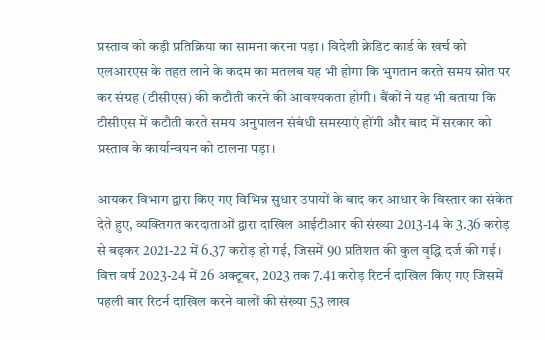प्रस्ताव को कड़ी प्रतिक्रिया का सामना करना पड़ा। विदेशी क्रेडिट कार्ड के खर्च को एलआरएस के तहत लाने के कदम का मतलब यह भी होगा कि भुगतान करते समय स्रोत पर कर संग्रह (टीसीएस) की कटौती करने की आवश्यकता होगी। बैंकों ने यह भी बताया कि टीसीएस में कटौती करते समय अनुपालन संबंधी समस्याएं होंगी और बाद में सरकार को प्रस्ताव के कार्यान्वयन को टालना पड़ा।

आयकर विभाग द्वारा किए गए विभिन्न सुधार उपायों के बाद कर आधार के विस्तार का संकेत देते हुए, व्यक्तिगत करदाताओं द्वारा दाखिल आईटीआर की संख्या 2013-14 के 3.36 करोड़ से बढ़कर 2021-22 में 6.37 करोड़ हो गई, जिसमें 90 प्रतिशत की कुल वृद्धि दर्ज की गई। वित्त वर्ष 2023-24 में 26 अक्टूबर, 2023 तक 7.41 करोड़ रिटर्न दाखिल किए गए जिसमें पहली बार रिटर्न दाखिल करने वालों की संख्या 53 लाख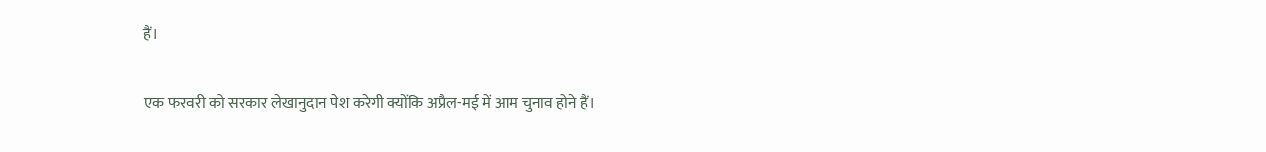हैं।

एक फरवरी को सरकार लेखानुदान पेश करेगी क्योंकि अप्रैल-मई में आम चुनाव होने हैं।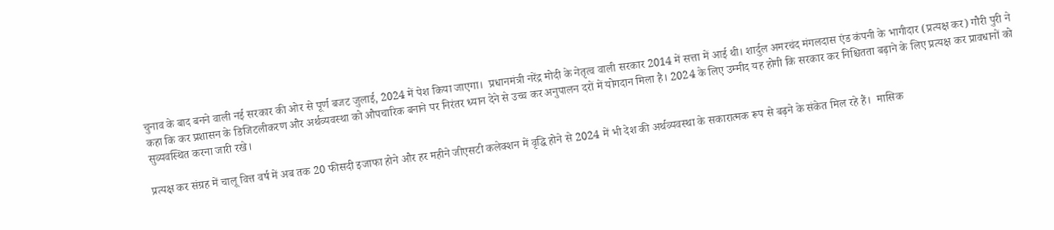चुनाव के बाद बनने वाली नई सरकार की ओर से पूर्ण बजट जुलाई, 2024 में पेश किया जाएगा।  प्रधानमंत्री नरेंद्र मोदी के नेतृत्व वाली सरकार 2014 में सत्ता में आई थी। शार्दुल अमरचंद मंगलदास एंड कंपनी के भागीदार (प्रत्यक्ष कर) गौरी पुरी ने कहा कि कर प्रशासन के डिजिटलीकरण और अर्थव्यवस्था को औपचारिक बनाने पर निरंतर ध्यान देने से उच्च कर अनुपालन दरों में योगदान मिला है। 2024 के लिए उम्मीद यह होगी कि सरकार कर निश्चितता बढ़ाने के लिए प्रत्यक्ष कर प्रावधानों को सुव्यवस्थित करना जारी रखे।

प्रत्यक्ष कर संग्रह में चालू वित्त वर्ष में अब तक 20 फीसदी इजाफा होने और हर महीने जीएसटी कलेक्शन में वृद्धि होने से 2024 में भी देश की अर्थव्यवस्था के सकारात्मक रूप से बढ़ने के संकेत मिल रहे हैं।  मासिक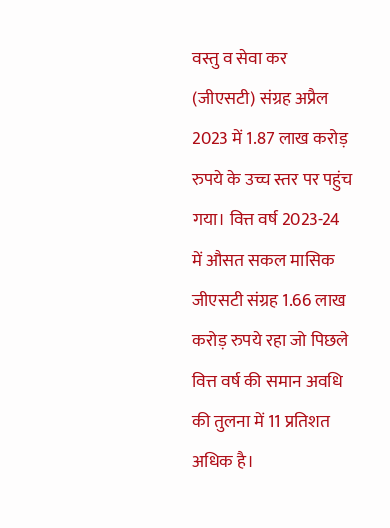वस्तु व सेवा कर (जीएसटी) संग्रह अप्रैल 2023 में 1.87 लाख करोड़ रुपये के उच्च स्तर पर पहुंच गया। वित्त वर्ष 2023-24 में औसत सकल मासिक जीएसटी संग्रह 1.66 लाख करोड़ रुपये रहा जो पिछले वित्त वर्ष की समान अवधि की तुलना में 11 प्रतिशत अधिक है।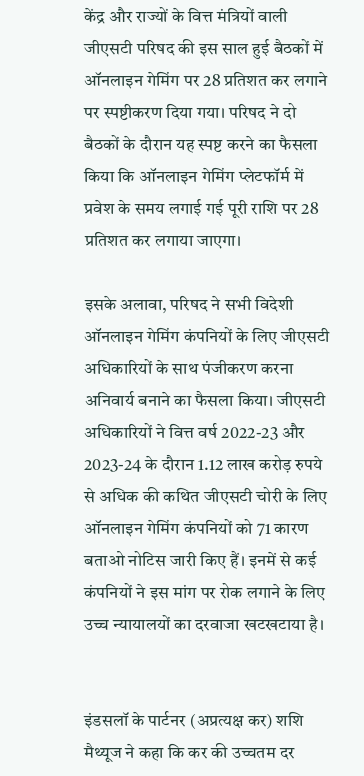केंद्र और राज्यों के वित्त मंत्रियों वाली जीएसटी परिषद की इस साल हुई बैठकों में ऑनलाइन गेमिंग पर 28 प्रतिशत कर लगाने पर स्पष्टीकरण दिया गया। परिषद ने दो बैठकों के दौरान यह स्पष्ट करने का फैसला किया कि ऑनलाइन गेमिंग प्लेटफॉर्म में प्रवेश के समय लगाई गई पूरी राशि पर 28 प्रतिशत कर लगाया जाएगा।

इसके अलावा, परिषद ने सभी विदेशी ऑनलाइन गेमिंग कंपनियों के लिए जीएसटी अधिकारियों के साथ पंजीकरण करना अनिवार्य बनाने का फैसला किया। जीएसटी अधिकारियों ने वित्त वर्ष 2022-23 और 2023-24 के दौरान 1.12 लाख करोड़ रुपये से अधिक की कथित जीएसटी चोरी के लिए ऑनलाइन गेमिंग कंपनियों को 71 कारण बताओ नोटिस जारी किए हैं। इनमें से कई कंपनियों ने इस मांग पर रोक लगाने के लिए उच्च न्यायालयों का दरवाजा खटखटाया है।


इंडसलॉ के पार्टनर (अप्रत्यक्ष कर) शशि मैथ्यूज ने कहा कि कर की उच्चतम दर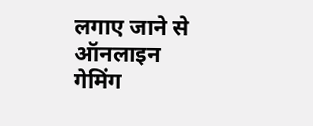लगाए जाने से ऑनलाइन गेमिंग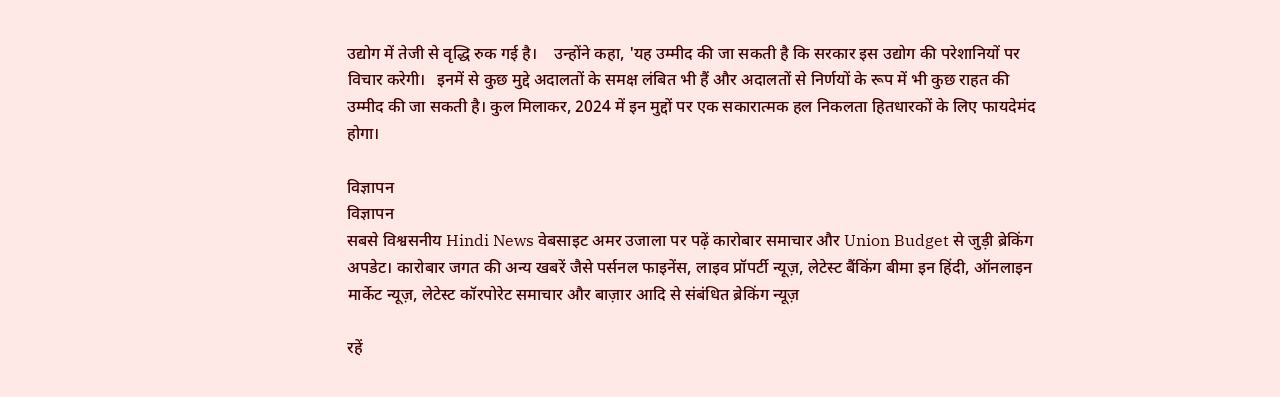उद्योग में तेजी से वृद्धि रुक गई है।    उन्होंने कहा, 'यह उम्मीद की जा सकती है कि सरकार इस उद्योग की परेशानियों पर विचार करेगी।   इनमें से कुछ मुद्दे अदालतों के समक्ष लंबित भी हैं और अदालतों से निर्णयों के रूप में भी कुछ राहत की उम्मीद की जा सकती है। कुल मिलाकर, 2024 में इन मुद्दों पर एक सकारात्मक हल निकलता हितधारकों के लिए फायदेमंद होगा।

विज्ञापन
विज्ञापन
सबसे विश्वसनीय Hindi News वेबसाइट अमर उजाला पर पढ़ें कारोबार समाचार और Union Budget से जुड़ी ब्रेकिंग अपडेट। कारोबार जगत की अन्य खबरें जैसे पर्सनल फाइनेंस, लाइव प्रॉपर्टी न्यूज़, लेटेस्ट बैंकिंग बीमा इन हिंदी, ऑनलाइन मार्केट न्यूज़, लेटेस्ट कॉरपोरेट समाचार और बाज़ार आदि से संबंधित ब्रेकिंग न्यूज़

रहें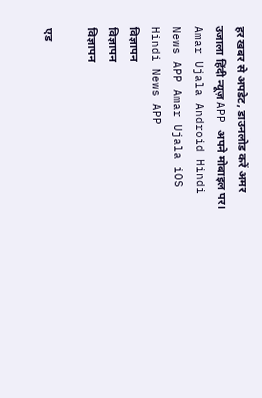हर खबर से अपडेट, डाउनलोड करें अमर उजाला हिंदी न्यूज़ APP अपने मोबाइल पर।
Amar Ujala Android Hindi News APP Amar Ujala iOS Hindi News APP
विज्ञापन
विज्ञापन
विज्ञापन

एड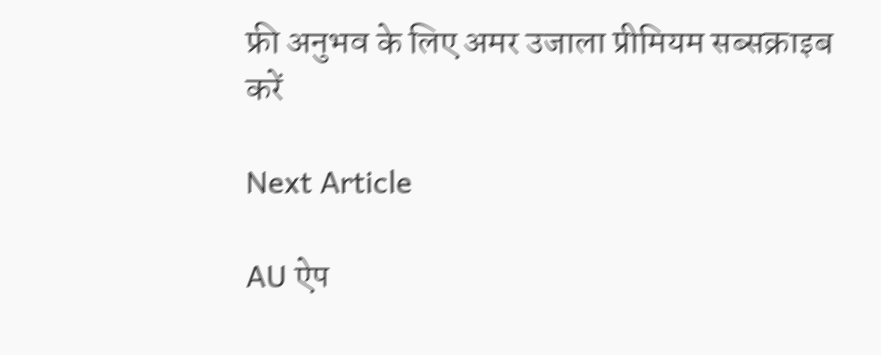फ्री अनुभव के लिए अमर उजाला प्रीमियम सब्सक्राइब करें

Next Article

AU ऐप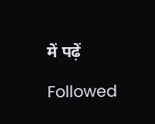में पढ़ें

Followed